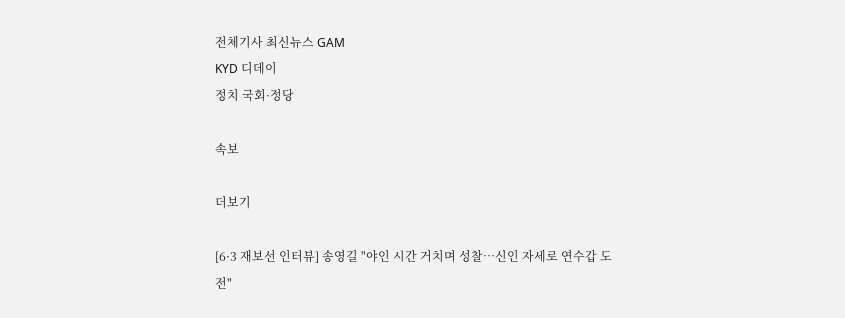전체기사 최신뉴스 GAM
KYD 디데이
정치 국회·정당

속보

더보기

[6·3 재보선 인터뷰] 송영길 "야인 시간 거치며 성찰…신인 자세로 연수갑 도전"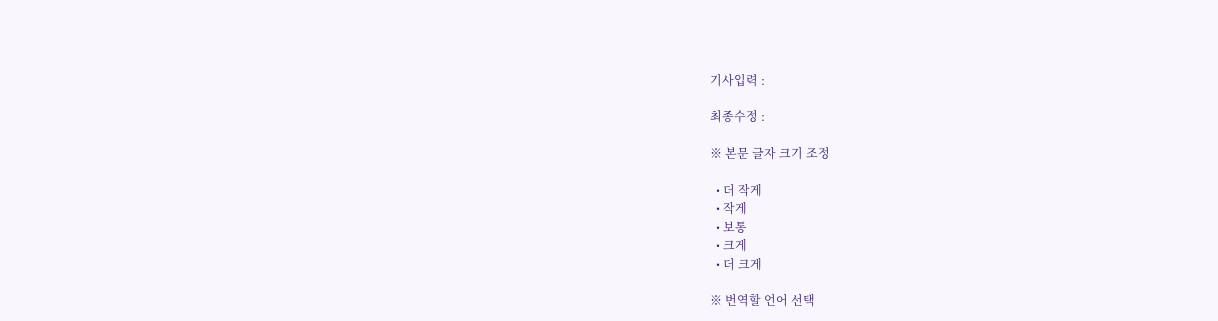기사입력 :

최종수정 :

※ 본문 글자 크기 조정

  • 더 작게
  • 작게
  • 보통
  • 크게
  • 더 크게

※ 번역할 언어 선택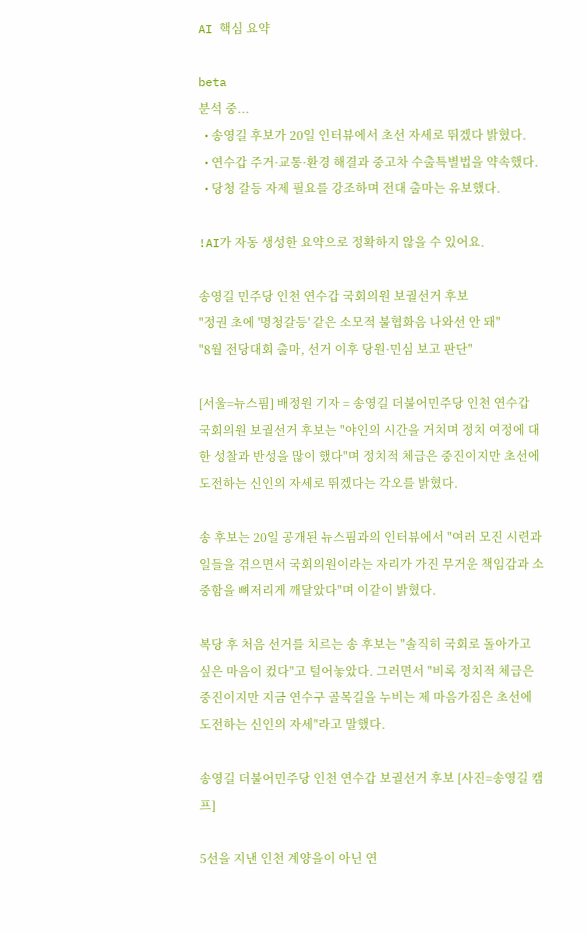AI 핵심 요약

beta
분석 중...
  • 송영길 후보가 20일 인터뷰에서 초선 자세로 뛰겠다 밝혔다.
  • 연수갑 주거·교통·환경 해결과 중고차 수출특별법을 약속했다.
  • 당청 갈등 자제 필요를 강조하며 전대 출마는 유보했다.

!AI가 자동 생성한 요약으로 정확하지 않을 수 있어요.

송영길 민주당 인천 연수갑 국회의원 보궐선거 후보
"정권 초에 '명청갈등' 같은 소모적 불협화음 나와선 안 돼"
"8월 전당대회 출마, 선거 이후 당원·민심 보고 판단"

[서울=뉴스핌] 배정원 기자 = 송영길 더불어민주당 인천 연수갑 국회의원 보궐선거 후보는 "야인의 시간을 거치며 정치 여정에 대한 성찰과 반성을 많이 했다"며 정치적 체급은 중진이지만 초선에 도전하는 신인의 자세로 뛰겠다는 각오를 밝혔다.

송 후보는 20일 공개된 뉴스핌과의 인터뷰에서 "여러 모진 시련과 일들을 겪으면서 국회의원이라는 자리가 가진 무거운 책임감과 소중함을 뼈저리게 깨달았다"며 이같이 밝혔다.

복당 후 처음 선거를 치르는 송 후보는 "솔직히 국회로 돌아가고 싶은 마음이 컸다"고 털어놓았다. 그러면서 "비록 정치적 체급은 중진이지만 지금 연수구 골목길을 누비는 제 마음가짐은 초선에 도전하는 신인의 자세"라고 말했다.

송영길 더불어민주당 인천 연수갑 보궐선거 후보 [사진=송영길 캠프]

5선을 지낸 인천 계양을이 아닌 연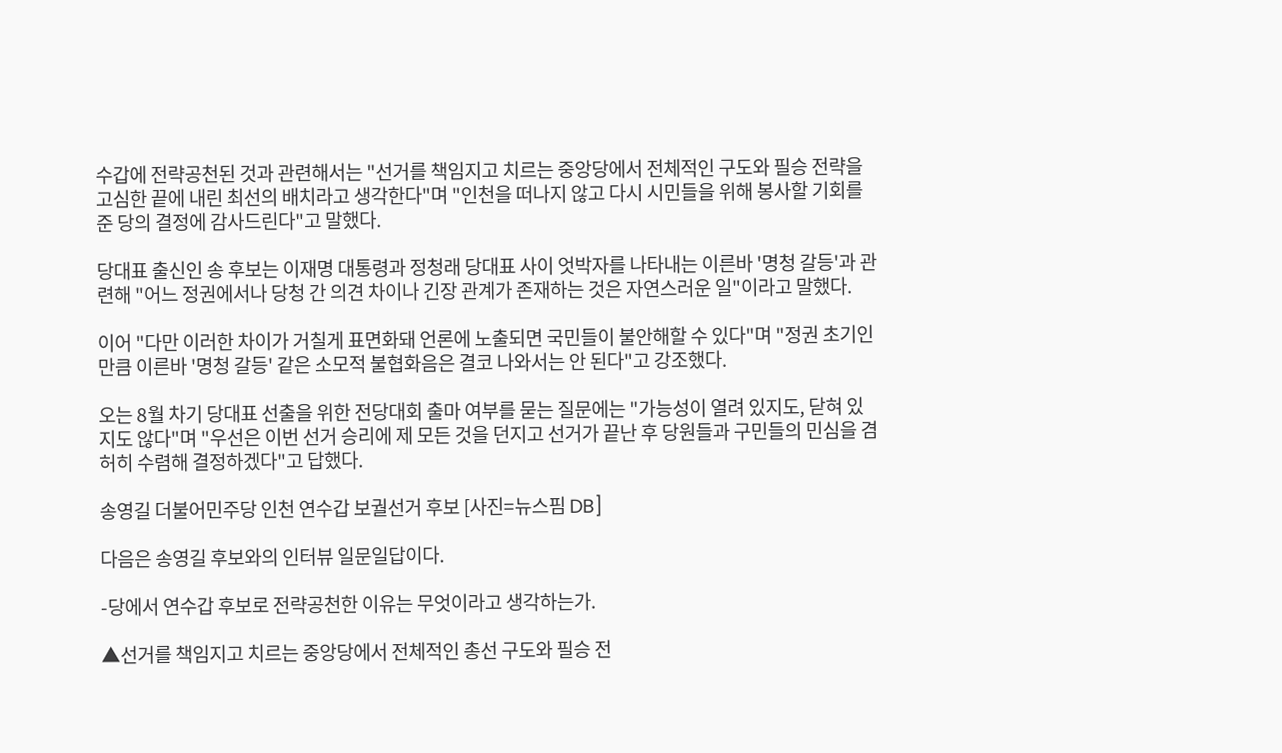수갑에 전략공천된 것과 관련해서는 "선거를 책임지고 치르는 중앙당에서 전체적인 구도와 필승 전략을 고심한 끝에 내린 최선의 배치라고 생각한다"며 "인천을 떠나지 않고 다시 시민들을 위해 봉사할 기회를 준 당의 결정에 감사드린다"고 말했다.

당대표 출신인 송 후보는 이재명 대통령과 정청래 당대표 사이 엇박자를 나타내는 이른바 '명청 갈등'과 관련해 "어느 정권에서나 당청 간 의견 차이나 긴장 관계가 존재하는 것은 자연스러운 일"이라고 말했다.

이어 "다만 이러한 차이가 거칠게 표면화돼 언론에 노출되면 국민들이 불안해할 수 있다"며 "정권 초기인 만큼 이른바 '명청 갈등' 같은 소모적 불협화음은 결코 나와서는 안 된다"고 강조했다.

오는 8월 차기 당대표 선출을 위한 전당대회 출마 여부를 묻는 질문에는 "가능성이 열려 있지도, 닫혀 있지도 않다"며 "우선은 이번 선거 승리에 제 모든 것을 던지고 선거가 끝난 후 당원들과 구민들의 민심을 겸허히 수렴해 결정하겠다"고 답했다.

송영길 더불어민주당 인천 연수갑 보궐선거 후보 [사진=뉴스핌 DB]

다음은 송영길 후보와의 인터뷰 일문일답이다.

-당에서 연수갑 후보로 전략공천한 이유는 무엇이라고 생각하는가.

▲선거를 책임지고 치르는 중앙당에서 전체적인 총선 구도와 필승 전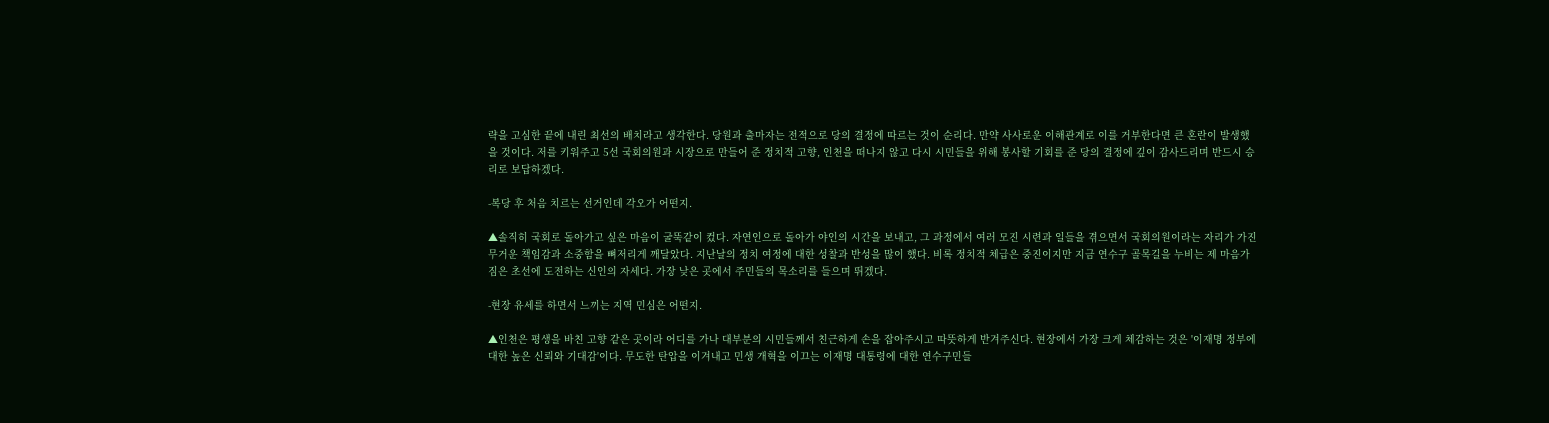략을 고심한 끝에 내린 최선의 배치라고 생각한다. 당원과 출마자는 전적으로 당의 결정에 따르는 것이 순리다. 만약 사사로운 이해관계로 이를 거부한다면 큰 혼란이 발생했을 것이다. 저를 키워주고 5선 국회의원과 시장으로 만들어 준 정치적 고향, 인천을 떠나지 않고 다시 시민들을 위해 봉사할 기회를 준 당의 결정에 깊이 감사드리며 반드시 승리로 보답하겠다.

-복당 후 처음 치르는 선거인데 각오가 어떤지.

▲솔직히 국회로 돌아가고 싶은 마음이 굴뚝같이 컸다. 자연인으로 돌아가 야인의 시간을 보내고, 그 과정에서 여러 모진 시련과 일들을 겪으면서 국회의원이라는 자리가 가진 무거운 책임감과 소중함을 뼈저리게 깨달았다. 지난날의 정치 여정에 대한 성찰과 반성을 많이 했다. 비록 정치적 체급은 중진이지만 지금 연수구 골목길을 누비는 제 마음가짐은 초선에 도전하는 신인의 자세다. 가장 낮은 곳에서 주민들의 목소리를 들으며 뛰겠다.

-현장 유세를 하면서 느끼는 지역 민심은 어떤지.

▲인천은 평생을 바친 고향 같은 곳이라 어디를 가나 대부분의 시민들께서 친근하게 손을 잡아주시고 따뜻하게 반겨주신다. 현장에서 가장 크게 체감하는 것은 '이재명 정부에 대한 높은 신뢰와 기대감'이다. 무도한 탄압을 이겨내고 민생 개혁을 이끄는 이재명 대통령에 대한 연수구민들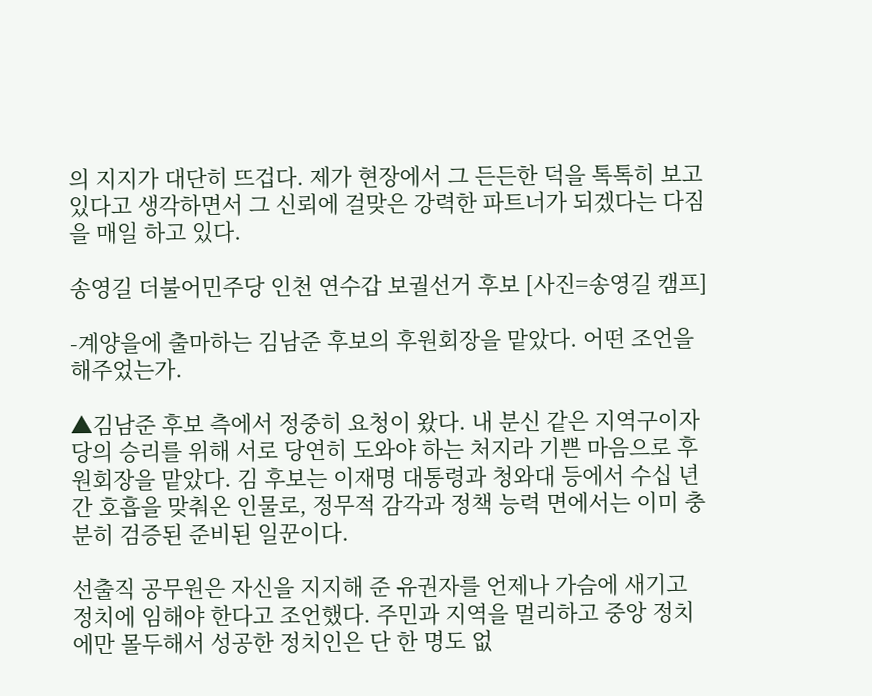의 지지가 대단히 뜨겁다. 제가 현장에서 그 든든한 덕을 톡톡히 보고 있다고 생각하면서 그 신뢰에 걸맞은 강력한 파트너가 되겠다는 다짐을 매일 하고 있다.

송영길 더불어민주당 인천 연수갑 보궐선거 후보 [사진=송영길 캠프]

-계양을에 출마하는 김남준 후보의 후원회장을 맡았다. 어떤 조언을 해주었는가.

▲김남준 후보 측에서 정중히 요청이 왔다. 내 분신 같은 지역구이자 당의 승리를 위해 서로 당연히 도와야 하는 처지라 기쁜 마음으로 후원회장을 맡았다. 김 후보는 이재명 대통령과 청와대 등에서 수십 년간 호흡을 맞춰온 인물로, 정무적 감각과 정책 능력 면에서는 이미 충분히 검증된 준비된 일꾼이다.

선출직 공무원은 자신을 지지해 준 유권자를 언제나 가슴에 새기고 정치에 임해야 한다고 조언했다. 주민과 지역을 멀리하고 중앙 정치에만 몰두해서 성공한 정치인은 단 한 명도 없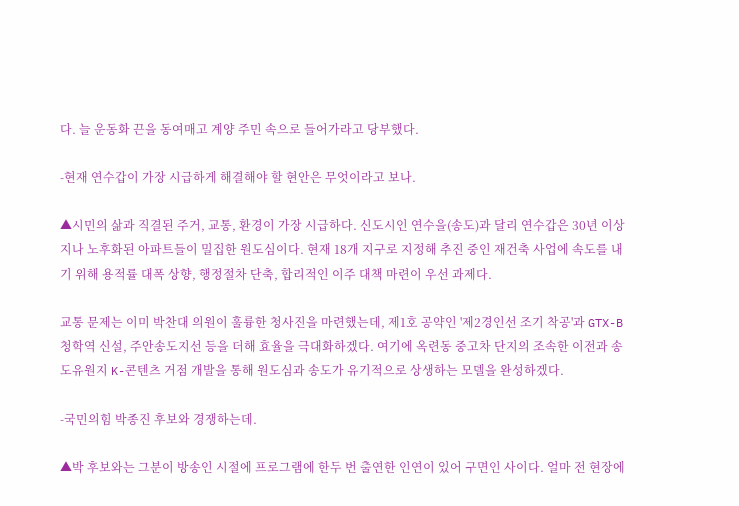다. 늘 운동화 끈을 동여매고 계양 주민 속으로 들어가라고 당부했다.

-현재 연수갑이 가장 시급하게 해결해야 할 현안은 무엇이라고 보나.

▲시민의 삶과 직결된 주거, 교통, 환경이 가장 시급하다. 신도시인 연수을(송도)과 달리 연수갑은 30년 이상 지나 노후화된 아파트들이 밀집한 원도심이다. 현재 18개 지구로 지정해 추진 중인 재건축 사업에 속도를 내기 위해 용적률 대폭 상향, 행정절차 단축, 합리적인 이주 대책 마련이 우선 과제다.

교통 문제는 이미 박찬대 의원이 훌륭한 청사진을 마련했는데, 제1호 공약인 '제2경인선 조기 착공'과 GTX-B 청학역 신설, 주안송도지선 등을 더해 효율을 극대화하겠다. 여기에 옥련동 중고차 단지의 조속한 이전과 송도유원지 K-콘텐츠 거점 개발을 통해 원도심과 송도가 유기적으로 상생하는 모델을 완성하겠다.

-국민의힘 박종진 후보와 경쟁하는데.

▲박 후보와는 그분이 방송인 시절에 프로그램에 한두 번 출연한 인연이 있어 구면인 사이다. 얼마 전 현장에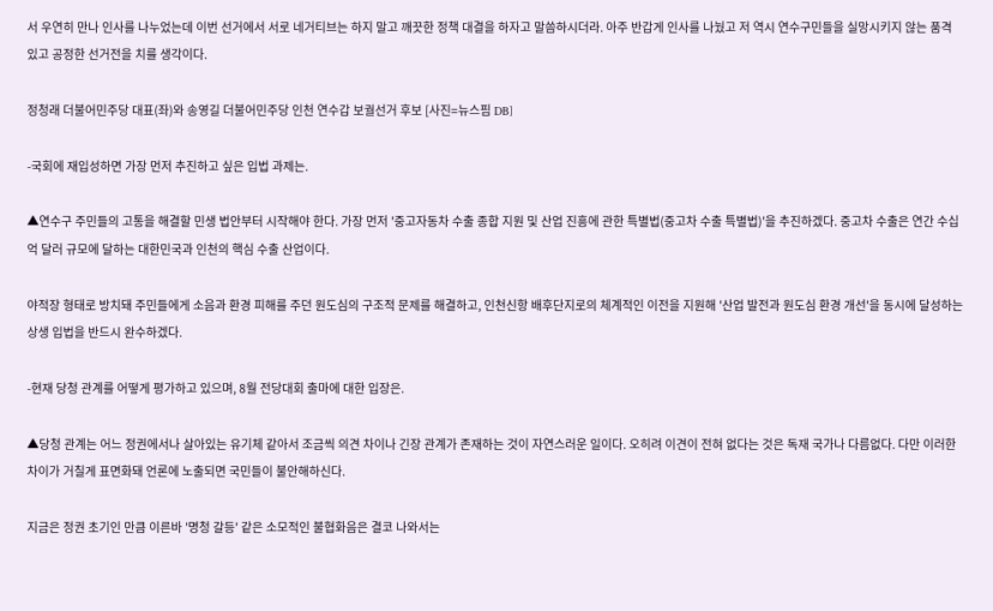서 우연히 만나 인사를 나누었는데 이번 선거에서 서로 네거티브는 하지 말고 깨끗한 정책 대결을 하자고 말씀하시더라. 아주 반갑게 인사를 나눴고 저 역시 연수구민들을 실망시키지 않는 품격 있고 공정한 선거전을 치를 생각이다.

정청래 더불어민주당 대표(좌)와 송영길 더불어민주당 인천 연수갑 보궐선거 후보 [사진=뉴스핌 DB]

-국회에 재입성하면 가장 먼저 추진하고 싶은 입법 과제는.

▲연수구 주민들의 고통을 해결할 민생 법안부터 시작해야 한다. 가장 먼저 '중고자동차 수출 종합 지원 및 산업 진흥에 관한 특별법(중고차 수출 특별법)'을 추진하겠다. 중고차 수출은 연간 수십억 달러 규모에 달하는 대한민국과 인천의 핵심 수출 산업이다.

야적장 형태로 방치돼 주민들에게 소음과 환경 피해를 주던 원도심의 구조적 문제를 해결하고, 인천신항 배후단지로의 체계적인 이전을 지원해 '산업 발전과 원도심 환경 개선'을 동시에 달성하는 상생 입법을 반드시 완수하겠다.

-현재 당청 관계를 어떻게 평가하고 있으며, 8월 전당대회 출마에 대한 입장은.

▲당청 관계는 어느 정권에서나 살아있는 유기체 같아서 조금씩 의견 차이나 긴장 관계가 존재하는 것이 자연스러운 일이다. 오히려 이견이 전혀 없다는 것은 독재 국가나 다름없다. 다만 이러한 차이가 거칠게 표면화돼 언론에 노출되면 국민들이 불안해하신다.

지금은 정권 초기인 만큼 이른바 '명청 갈등' 같은 소모적인 불협화음은 결코 나와서는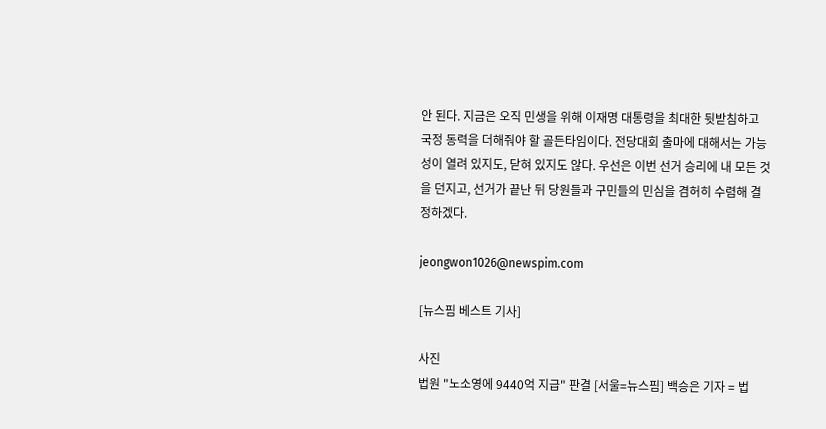안 된다. 지금은 오직 민생을 위해 이재명 대통령을 최대한 뒷받침하고 국정 동력을 더해줘야 할 골든타임이다. 전당대회 출마에 대해서는 가능성이 열려 있지도, 닫혀 있지도 않다. 우선은 이번 선거 승리에 내 모든 것을 던지고, 선거가 끝난 뒤 당원들과 구민들의 민심을 겸허히 수렴해 결정하겠다.

jeongwon1026@newspim.com

[뉴스핌 베스트 기사]

사진
법원 "노소영에 9440억 지급" 판결 [서울=뉴스핌] 백승은 기자 = 법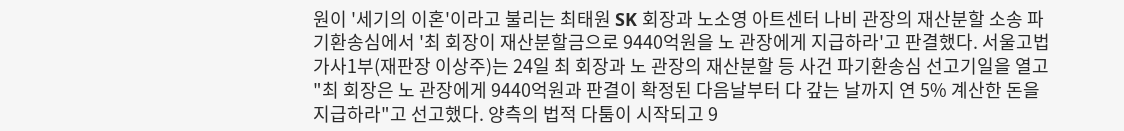원이 '세기의 이혼'이라고 불리는 최태원 SK 회장과 노소영 아트센터 나비 관장의 재산분할 소송 파기환송심에서 '최 회장이 재산분할금으로 9440억원을 노 관장에게 지급하라'고 판결했다. 서울고법 가사1부(재판장 이상주)는 24일 최 회장과 노 관장의 재산분할 등 사건 파기환송심 선고기일을 열고 "최 회장은 노 관장에게 9440억원과 판결이 확정된 다음날부터 다 갚는 날까지 연 5% 계산한 돈을 지급하라"고 선고했다. 양측의 법적 다툼이 시작되고 9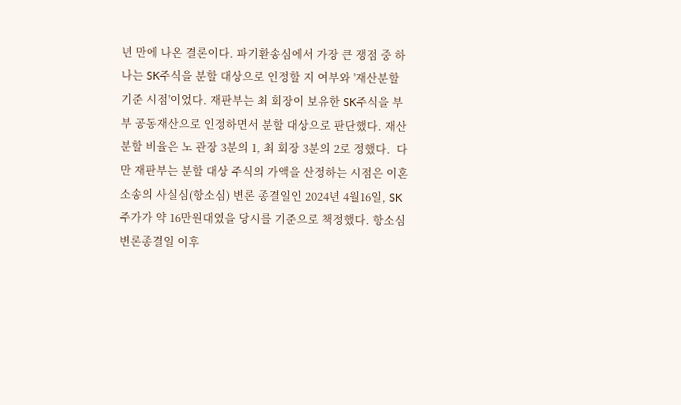년 만에 나온 결론이다. 파기환송심에서 가장 큰 쟁점 중 하나는 SK주식을 분할 대상으로 인정할 지 여부와 '재산분할 기준 시점'이었다. 재판부는 최 회장이 보유한 SK주식을 부부 공동재산으로 인정하면서 분할 대상으로 판단했다. 재산분할 비율은 노 관장 3분의 1, 최 회장 3분의 2로 정했다.  다만 재판부는 분할 대상 주식의 가액을 산정하는 시점은 이혼소송의 사실심(항소심) 변론 종결일인 2024년 4월16일, SK 주가가 약 16만원대였을 당시를 기준으로 책정했다. 항소심 변론종결일 이후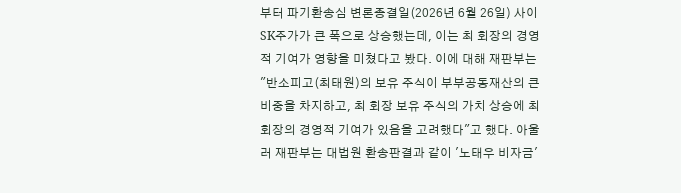부터 파기환송심 변론종결일(2026년 6월 26일) 사이 SK주가가 큰 폭으로 상승했는데, 이는 최 회장의 경영적 기여가 영향을 미쳤다고 봤다. 이에 대해 재판부는 "반소피고(최태원)의 보유 주식이 부부공동재산의 큰 비중을 차지하고, 최 회장 보유 주식의 가치 상승에 최 회장의 경영적 기여가 있음을 고려했다"고 했다. 아울러 재판부는 대법원 환송판결과 같이 '노태우 비자금'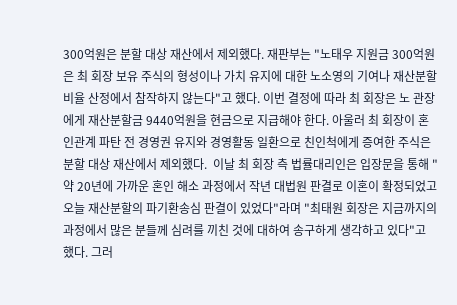300억원은 분할 대상 재산에서 제외했다. 재판부는 "노태우 지원금 300억원은 최 회장 보유 주식의 형성이나 가치 유지에 대한 노소영의 기여나 재산분할비율 산정에서 참작하지 않는다"고 했다. 이번 결정에 따라 최 회장은 노 관장에게 재산분할금 9440억원을 현금으로 지급해야 한다. 아울러 최 회장이 혼인관계 파탄 전 경영권 유지와 경영활동 일환으로 친인척에게 증여한 주식은 분할 대상 재산에서 제외했다.  이날 최 회장 측 법률대리인은 입장문을 통해 "약 20년에 가까운 혼인 해소 과정에서 작년 대법원 판결로 이혼이 확정되었고 오늘 재산분할의 파기환송심 판결이 있었다"라며 "최태원 회장은 지금까지의 과정에서 많은 분들께 심려를 끼친 것에 대하여 송구하게 생각하고 있다"고 했다. 그러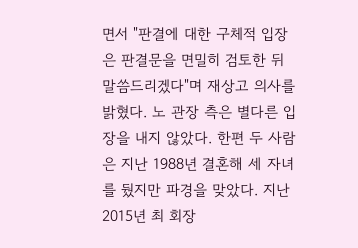면서 "판결에 대한 구체적 입장은 판결문을 면밀히 검토한 뒤 말씀드리겠다"며 재상고 의사를 밝혔다. 노 관장 측은 별다른 입장을 내지 않았다. 한편 두 사람은 지난 1988년 결혼해 세 자녀를 뒀지만 파경을 맞았다. 지난 2015년 최 회장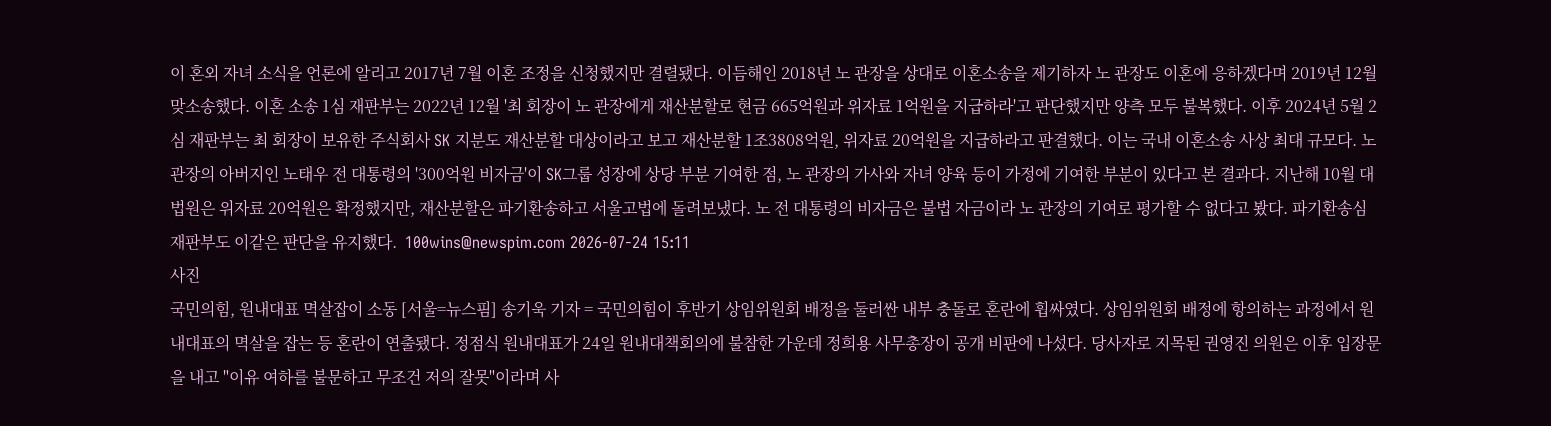이 혼외 자녀 소식을 언론에 알리고 2017년 7월 이혼 조정을 신청했지만 결렬됐다. 이듬해인 2018년 노 관장을 상대로 이혼소송을 제기하자 노 관장도 이혼에 응하겠다며 2019년 12월 맞소송했다. 이혼 소송 1심 재판부는 2022년 12월 '최 회장이 노 관장에게 재산분할로 현금 665억원과 위자료 1억원을 지급하라'고 판단했지만 양측 모두 불복했다. 이후 2024년 5월 2심 재판부는 최 회장이 보유한 주식회사 SK 지분도 재산분할 대상이라고 보고 재산분할 1조3808억원, 위자료 20억원을 지급하라고 판결했다. 이는 국내 이혼소송 사상 최대 규모다. 노 관장의 아버지인 노태우 전 대통령의 '300억원 비자금'이 SK그룹 성장에 상당 부분 기여한 점, 노 관장의 가사와 자녀 양육 등이 가정에 기여한 부분이 있다고 본 결과다. 지난해 10월 대법원은 위자료 20억원은 확정했지만, 재산분할은 파기환송하고 서울고법에 돌려보냈다. 노 전 대통령의 비자금은 불법 자금이라 노 관장의 기여로 평가할 수 없다고 봤다. 파기환송심 재판부도 이같은 판단을 유지했다.  100wins@newspim.com 2026-07-24 15:11
사진
국민의힘, 원내대표 멱살잡이 소동 [서울=뉴스핌] 송기욱 기자 = 국민의힘이 후반기 상임위원회 배정을 둘러싼 내부 충돌로 혼란에 휩싸였다. 상임위원회 배정에 항의하는 과정에서 원내대표의 멱살을 잡는 등 혼란이 연출됐다. 정점식 원내대표가 24일 원내대책회의에 불참한 가운데 정희용 사무총장이 공개 비판에 나섰다. 당사자로 지목된 권영진 의원은 이후 입장문을 내고 "이유 여하를 불문하고 무조건 저의 잘못"이라며 사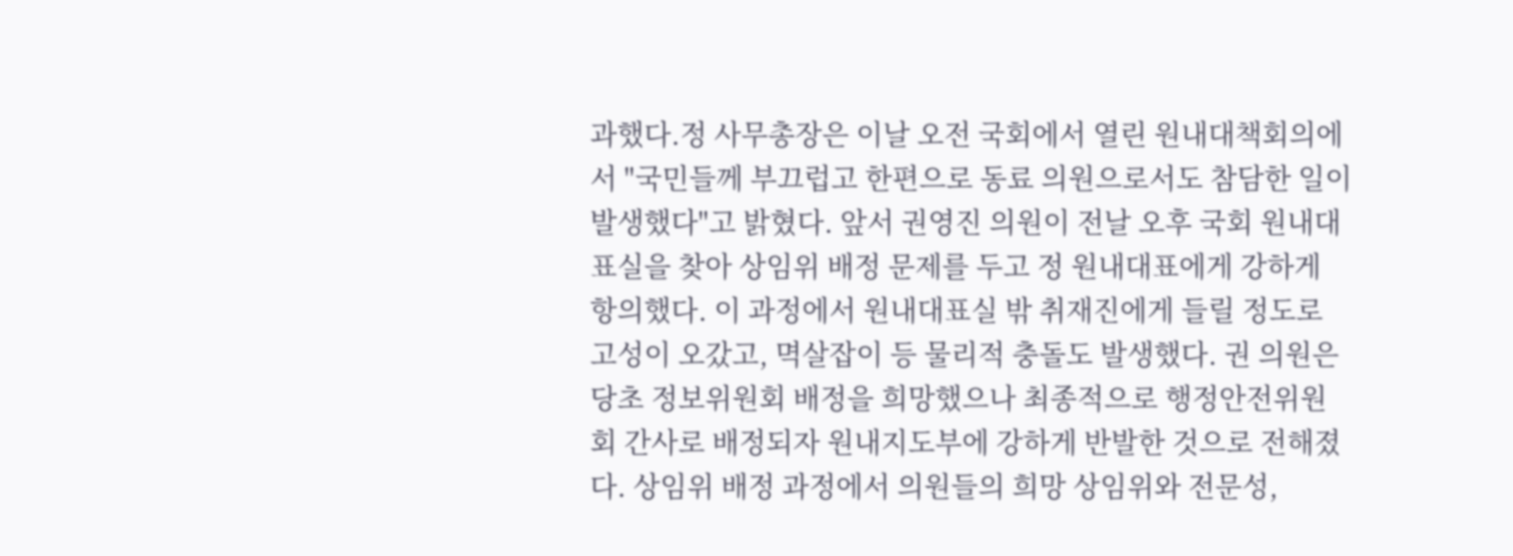과했다.정 사무총장은 이날 오전 국회에서 열린 원내대책회의에서 "국민들께 부끄럽고 한편으로 동료 의원으로서도 참담한 일이 발생했다"고 밝혔다. 앞서 권영진 의원이 전날 오후 국회 원내대표실을 찾아 상임위 배정 문제를 두고 정 원내대표에게 강하게 항의했다. 이 과정에서 원내대표실 밖 취재진에게 들릴 정도로 고성이 오갔고, 멱살잡이 등 물리적 충돌도 발생했다. 권 의원은 당초 정보위원회 배정을 희망했으나 최종적으로 행정안전위원회 간사로 배정되자 원내지도부에 강하게 반발한 것으로 전해졌다. 상임위 배정 과정에서 의원들의 희망 상임위와 전문성,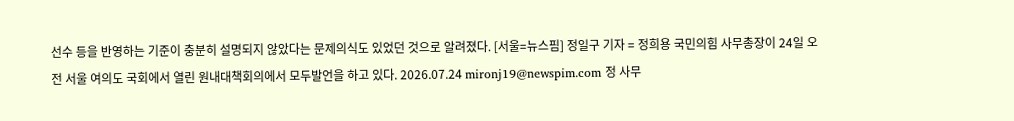선수 등을 반영하는 기준이 충분히 설명되지 않았다는 문제의식도 있었던 것으로 알려졌다. [서울=뉴스핌] 정일구 기자 = 정희용 국민의힘 사무총장이 24일 오전 서울 여의도 국회에서 열린 원내대책회의에서 모두발언을 하고 있다. 2026.07.24 mironj19@newspim.com 정 사무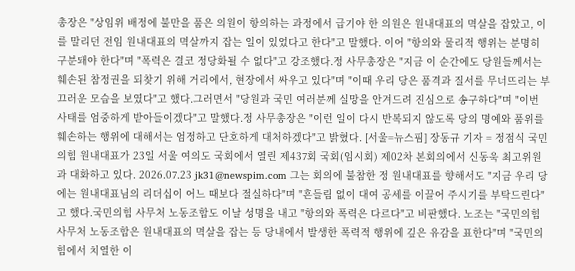총장은 "상임위 배정에 불만을 품은 의원이 항의하는 과정에서 급기야 한 의원은 원내대표의 멱살을 잡았고, 이를 말리던 전임 원내대표의 멱살까지 잡는 일이 있었다고 한다"고 말했다. 이어 "항의와 물리적 행위는 분명히 구분돼야 한다"며 "폭력은 결코 정당화될 수 없다"고 강조했다.정 사무총장은 "지금 이 순간에도 당원들께서는 훼손된 참정권을 되찾기 위해 거리에서, 현장에서 싸우고 있다"며 "이때 우리 당은 품격과 질서를 무너뜨리는 부끄러운 모습을 보였다"고 했다.그러면서 "당원과 국민 여러분께 실망을 안겨드려 진심으로 송구하다"며 "이번 사태를 엄중하게 받아들이겠다"고 말했다.정 사무총장은 "이런 일이 다시 반복되지 않도록 당의 명예와 품위를 훼손하는 행위에 대해서는 엄정하고 단호하게 대처하겠다"고 밝혔다. [서울=뉴스핌] 장동규 기자 = 정점식 국민의힘 원내대표가 23일 서울 여의도 국회에서 열린 제437회 국회(임시회) 제02차 본회의에서 신동욱 최고위원과 대화하고 있다. 2026.07.23 jk31@newspim.com 그는 회의에 불참한 정 원내대표를 향해서도 "지금 우리 당에는 원내대표님의 리더십이 어느 때보다 절실하다"며 "흔들림 없이 대여 공세를 이끌어 주시기를 부탁드린다"고 했다.국민의힘 사무처 노동조합도 이날 성명을 내고 "항의와 폭력은 다르다"고 비판했다. 노조는 "국민의힘 사무처 노동조합은 원내대표의 멱살을 잡는 등 당내에서 발생한 폭력적 행위에 깊은 유감을 표한다"며 "국민의힘에서 치열한 이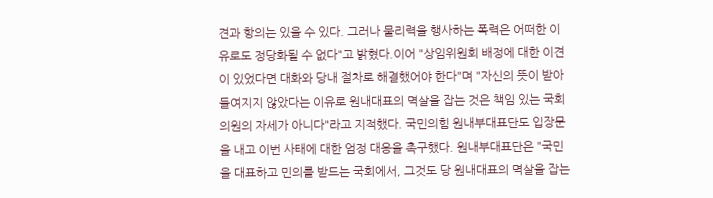견과 항의는 있을 수 있다. 그러나 물리력을 행사하는 폭력은 어떠한 이유로도 정당화될 수 없다"고 밝혔다.이어 "상임위원회 배정에 대한 이견이 있었다면 대화와 당내 절차로 해결했어야 한다"며 "자신의 뜻이 받아들여지지 않았다는 이유로 원내대표의 멱살을 잡는 것은 책임 있는 국회의원의 자세가 아니다"라고 지적했다. 국민의힘 원내부대표단도 입장문을 내고 이번 사태에 대한 엄정 대응을 촉구했다. 원내부대표단은 "국민을 대표하고 민의를 받드는 국회에서, 그것도 당 원내대표의 멱살을 잡는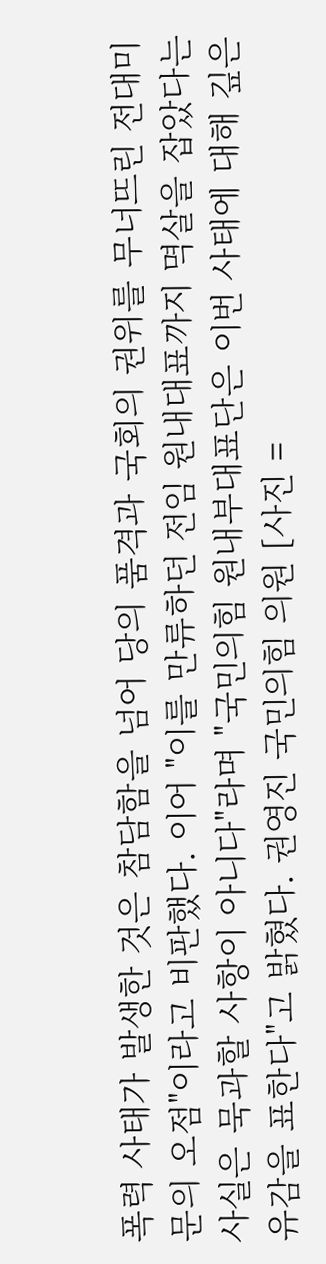폭력 사태가 발생한 것은 참담함을 넘어 당의 품격과 국회의 권위를 무너뜨린 전대미문의 오점"이라고 비판했다. 이어 "이를 만류하던 전임 원내대표까지 멱살을 잡았다는 사실은 묵과할 사항이 아니다"라며 "국민의힘 원내부대표단은 이번 사태에 대해 깊은 유감을 표한다"고 밝혔다. 권영진 국민의힘 의원 [사진 =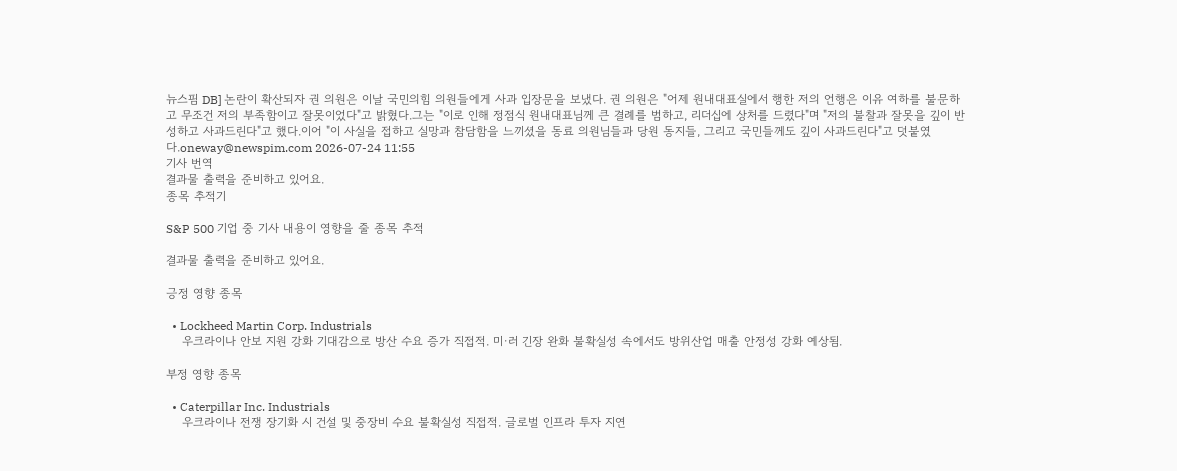뉴스핌 DB] 논란이 확산되자 권 의원은 이날 국민의힘 의원들에게 사과 입장문을 보냈다. 권 의원은 "어제 원내대표실에서 행한 저의 언행은 이유 여하를 불문하고 무조건 저의 부족함이고 잘못이었다"고 밝혔다.그는 "이로 인해 정점식 원내대표님께 큰 결례를 범하고, 리더십에 상처를 드렸다"며 "저의 불찰과 잘못을 깊이 반성하고 사과드린다"고 했다.이어 "이 사실을 접하고 실망과 참담함을 느끼셨을 동료 의원님들과 당원 동지들, 그리고 국민들께도 깊이 사과드린다"고 덧붙였다.oneway@newspim.com 2026-07-24 11:55
기사 번역
결과물 출력을 준비하고 있어요.
종목 추적기

S&P 500 기업 중 기사 내용이 영향을 줄 종목 추적

결과물 출력을 준비하고 있어요.

긍정 영향 종목

  • Lockheed Martin Corp. Industrials
    우크라이나 안보 지원 강화 기대감으로 방산 수요 증가 직접적. 미·러 긴장 완화 불확실성 속에서도 방위산업 매출 안정성 강화 예상됨.

부정 영향 종목

  • Caterpillar Inc. Industrials
    우크라이나 전쟁 장기화 시 건설 및 중장비 수요 불확실성 직접적. 글로벌 인프라 투자 지연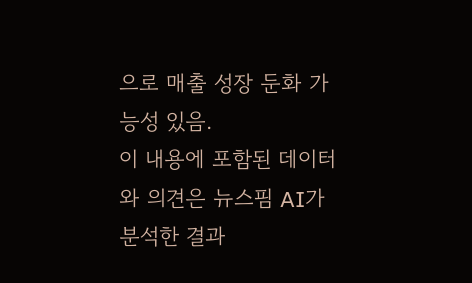으로 매출 성장 둔화 가능성 있음.
이 내용에 포함된 데이터와 의견은 뉴스핌 AI가 분석한 결과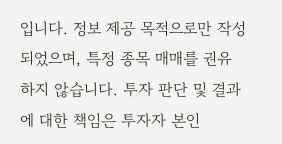입니다. 정보 제공 목적으로만 작성되었으며, 특정 종목 매매를 권유하지 않습니다. 투자 판단 및 결과에 대한 책임은 투자자 본인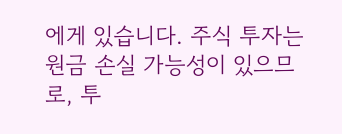에게 있습니다. 주식 투자는 원금 손실 가능성이 있으므로, 투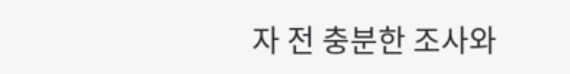자 전 충분한 조사와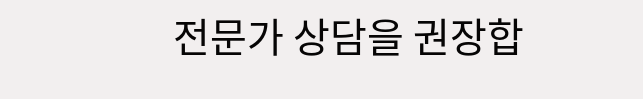전문가 상담을 권장합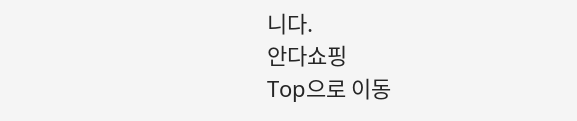니다.
안다쇼핑
Top으로 이동